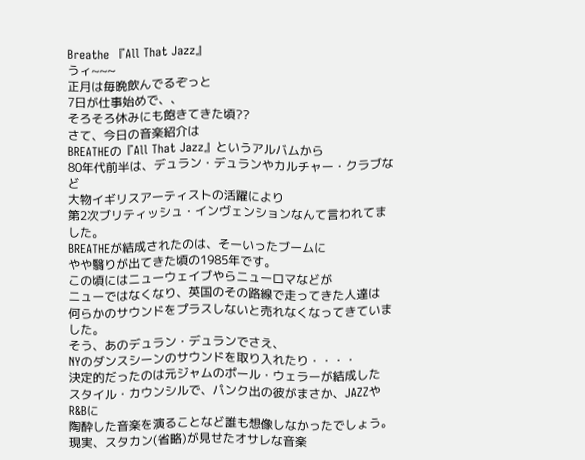Breathe 『All That Jazz』
うィ~~~
正月は毎晩飲んでるぞっと
7日が仕事始めで、、
そろそろ休みにも飽きてきた頃??
さて、今日の音楽紹介は
BREATHEの『All That Jazz』というアルバムから
80年代前半は、デュラン・デュランやカルチャー・クラブなど
大物イギリスアーティストの活躍により
第2次ブリティッシュ・インヴェンションなんて言われてました。
BREATHEが結成されたのは、そーいったブームに
やや翳りが出てきた頃の1985年です。
この頃にはニューウェイブやらニューロマなどが
ニューではなくなり、英国のその路線で走ってきた人達は
何らかのサウンドをプラスしないと売れなくなってきていました。
そう、あのデュラン・デュランでさえ、
NYのダンスシーンのサウンドを取り入れたり・・・・
決定的だったのは元ジャムのポール・ウェラーが結成した
スタイル・カウンシルで、パンク出の彼がまさか、JAZZやR&Bに
陶酔した音楽を演ることなど誰も想像しなかったでしょう。
現実、スタカン(省略)が見せたオサレな音楽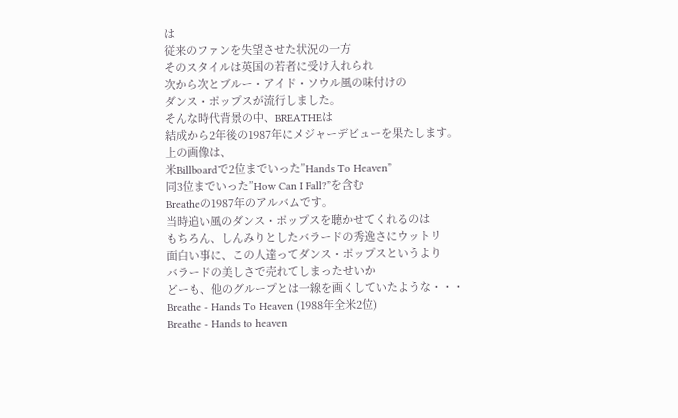は
従来のファンを失望させた状況の一方
そのスタイルは英国の若者に受け入れられ
次から次とブルー・アイド・ソウル風の味付けの
ダンス・ポップスが流行しました。
そんな時代背景の中、BREATHEは
結成から2年後の1987年にメジャーデビューを果たします。
上の画像は、
米Billboardで2位までいった”Hands To Heaven”
同3位までいった”How Can I Fall?”を含む
Breatheの1987年のアルバムです。
当時追い風のダンス・ポップスを聴かせてくれるのは
もちろん、しんみりとしたバラードの秀逸さにウットリ
面白い事に、この人達ってダンス・ポップスというより
バラードの美しさで売れてしまったせいか
どーも、他のグループとは一線を画くしていたような・・・
Breathe - Hands To Heaven (1988年全米2位)
Breathe - Hands to heaven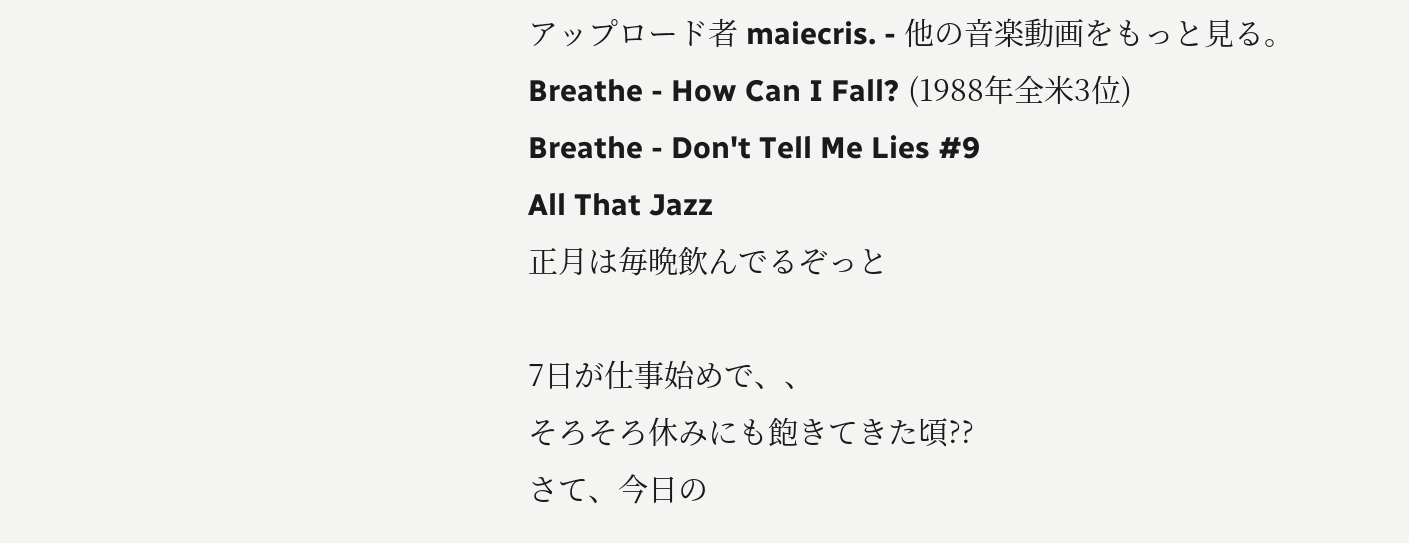アップロード者 maiecris. - 他の音楽動画をもっと見る。
Breathe - How Can I Fall? (1988年全米3位)
Breathe - Don't Tell Me Lies #9
All That Jazz
正月は毎晩飲んでるぞっと

7日が仕事始めで、、
そろそろ休みにも飽きてきた頃??
さて、今日の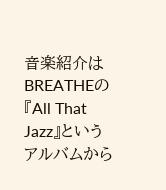音楽紹介は
BREATHEの『All That Jazz』というアルバムから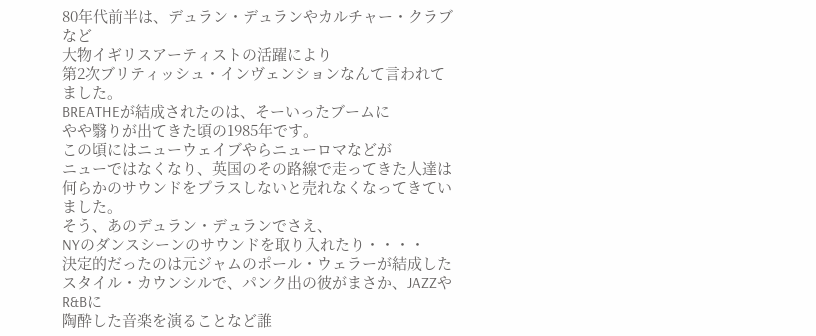80年代前半は、デュラン・デュランやカルチャー・クラブなど
大物イギリスアーティストの活躍により
第2次ブリティッシュ・インヴェンションなんて言われてました。
BREATHEが結成されたのは、そーいったブームに
やや翳りが出てきた頃の1985年です。
この頃にはニューウェイブやらニューロマなどが
ニューではなくなり、英国のその路線で走ってきた人達は
何らかのサウンドをプラスしないと売れなくなってきていました。
そう、あのデュラン・デュランでさえ、
NYのダンスシーンのサウンドを取り入れたり・・・・
決定的だったのは元ジャムのポール・ウェラーが結成した
スタイル・カウンシルで、パンク出の彼がまさか、JAZZやR&Bに
陶酔した音楽を演ることなど誰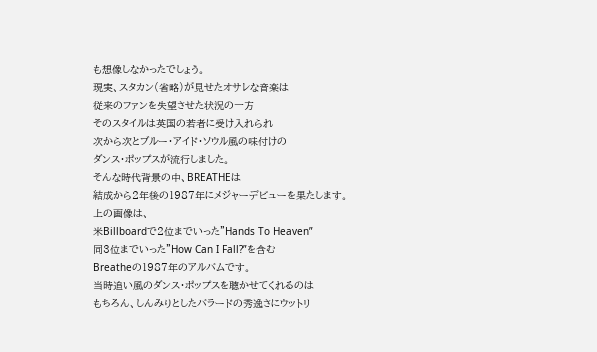も想像しなかったでしょう。
現実、スタカン(省略)が見せたオサレな音楽は
従来のファンを失望させた状況の一方
そのスタイルは英国の若者に受け入れられ
次から次とブルー・アイド・ソウル風の味付けの
ダンス・ポップスが流行しました。
そんな時代背景の中、BREATHEは
結成から2年後の1987年にメジャーデビューを果たします。
上の画像は、
米Billboardで2位までいった”Hands To Heaven”
同3位までいった”How Can I Fall?”を含む
Breatheの1987年のアルバムです。
当時追い風のダンス・ポップスを聴かせてくれるのは
もちろん、しんみりとしたバラードの秀逸さにウットリ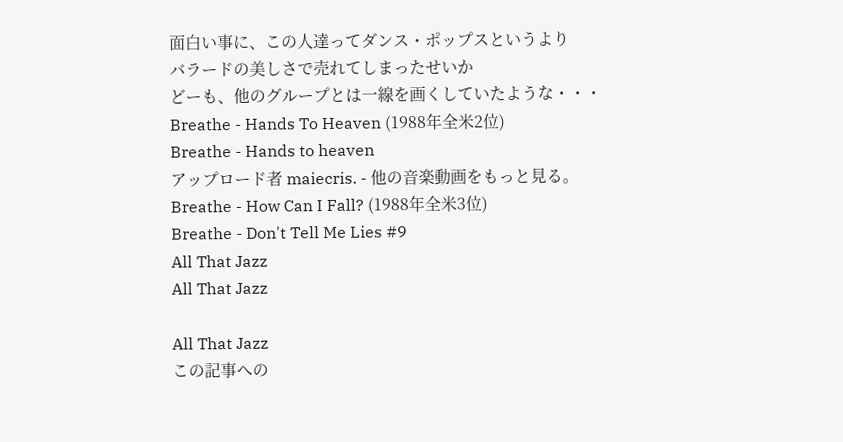面白い事に、この人達ってダンス・ポップスというより
バラードの美しさで売れてしまったせいか
どーも、他のグループとは一線を画くしていたような・・・
Breathe - Hands To Heaven (1988年全米2位)
Breathe - Hands to heaven
アップロード者 maiecris. - 他の音楽動画をもっと見る。
Breathe - How Can I Fall? (1988年全米3位)
Breathe - Don't Tell Me Lies #9
All That Jazz
All That Jazz

All That Jazz
この記事への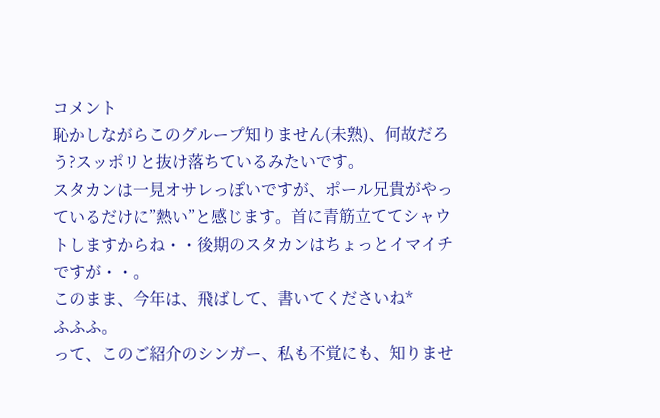コメント
恥かしながらこのグループ知りません(未熟)、何故だろう?スッポリと抜け落ちているみたいです。
スタカンは一見オサレっぽいですが、ポール兄貴がやっているだけに”熱い”と感じます。首に青筋立ててシャウトしますからね・・後期のスタカンはちょっとイマイチですが・・。
このまま、今年は、飛ばして、書いてくださいね*
ふふふ。
って、このご紹介のシンガー、私も不覚にも、知りませ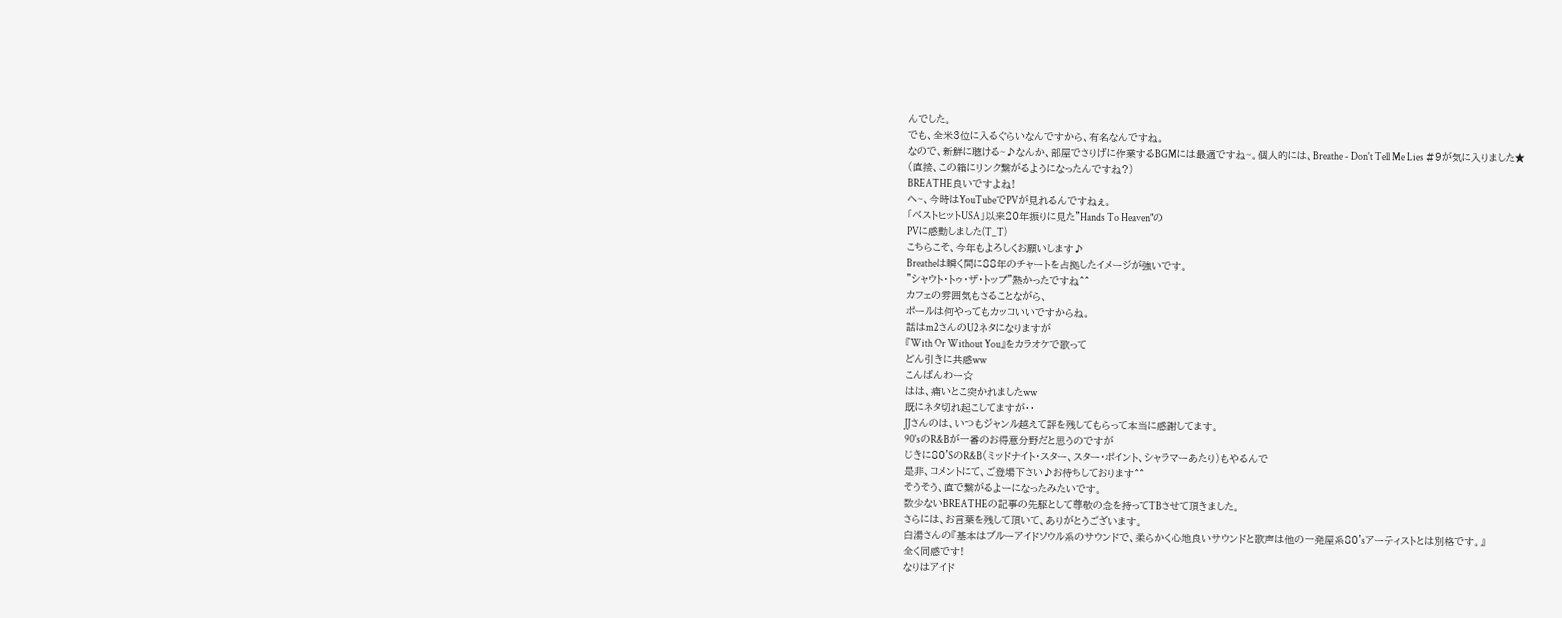んでした。
でも、全米3位に入るぐらいなんですから、有名なんですね。
なので、新鮮に聴ける~♪なんか、部屋でさりげに作業するBGMには最適ですね~。個人的には、Breathe - Don't Tell Me Lies #9が気に入りました★
(直接、この箱にリンク繋がるようになったんですね?)
BREATHE良いですよね!
へ~、今時はYouTubeでPVが見れるんですねぇ。
「ベストヒットUSA」以来20年振りに見た"Hands To Heaven"の
PVに感動しました(T_T)
こちらこそ、今年もよろしくお願いします♪
Breatheは瞬く間に88年のチャートを占拠したイメージが強いです。
”シャウト・トゥ・ザ・トップ”熱かったですね^^
カフェの雰囲気もさることながら、
ポールは何やってもカッコいいですからね。
話はm2さんのU2ネタになりますが
『With Or Without You』をカラオケで歌って
どん引きに共感ww
こんばんわー☆
はは、痛いとこ突かれましたww
既にネタ切れ起こしてますが・・
JJさんのは、いつもジャンル越えて評を残してもらって本当に感謝してます。
90'sのR&Bが一番のお得意分野だと思うのですが
じきに80'SのR&B(ミッドナイト・スター、スター・ポイント、シャラマーあたり)もやるんで
是非、コメントにて、ご登場下さい♪お待ちしております^^
そうそう、直で繋がるよーになったみたいです。
数少ないBREATHEの記事の先駆として尊敬の念を持ってTBさせて頂きました。
さらには、お言葉を残して頂いて、ありがとうございます。
白湯さんの『基本はブルーアイドソウル系のサウンドで、柔らかく心地良いサウンドと歌声は他の一発屋系80'sアーティストとは別格です。』
全く同感です!
なりはアイド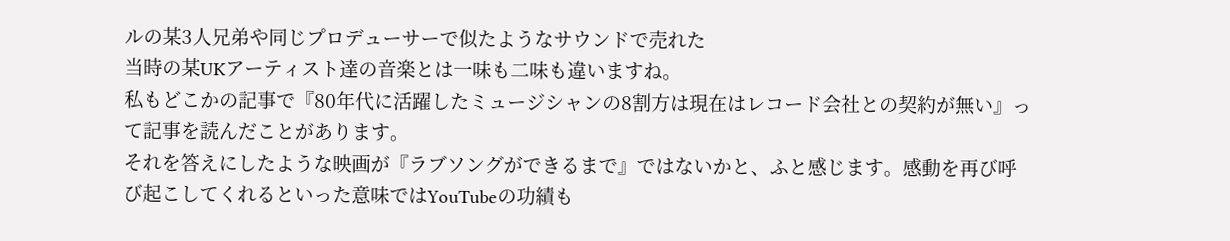ルの某3人兄弟や同じプロデューサーで似たようなサウンドで売れた
当時の某UKアーティスト達の音楽とは一味も二味も違いますね。
私もどこかの記事で『80年代に活躍したミュージシャンの8割方は現在はレコード会社との契約が無い』って記事を読んだことがあります。
それを答えにしたような映画が『ラブソングができるまで』ではないかと、ふと感じます。感動を再び呼び起こしてくれるといった意味ではYouTubeの功績も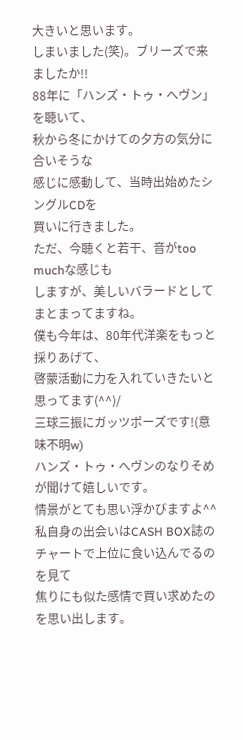大きいと思います。
しまいました(笑)。ブリーズで来ましたか!!
88年に「ハンズ・トゥ・へヴン」を聴いて、
秋から冬にかけての夕方の気分に合いそうな
感じに感動して、当時出始めたシングルCDを
買いに行きました。
ただ、今聴くと若干、音がtoo muchな感じも
しますが、美しいバラードとしてまとまってますね。
僕も今年は、80年代洋楽をもっと採りあげて、
啓蒙活動に力を入れていきたいと思ってます(^^)/
三球三振にガッツポーズです!(意味不明w)
ハンズ・トゥ・へヴンのなりそめが聞けて嬉しいです。
情景がとても思い浮かびますよ^^
私自身の出会いはCASH BOX誌のチャートで上位に食い込んでるのを見て
焦りにも似た感情で買い求めたのを思い出します。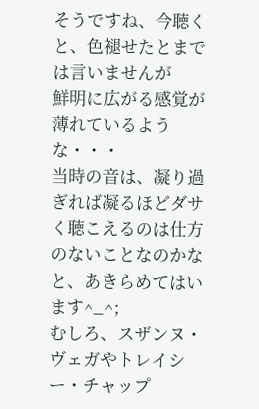そうですね、今聴くと、色褪せたとまでは言いませんが
鮮明に広がる感覚が薄れているような・・・
当時の音は、凝り過ぎれば凝るほどダサく聴こえるのは仕方のないことなのかなと、あきらめてはいます^_^;
むしろ、スザンヌ・ヴェガやトレイシー・チャップ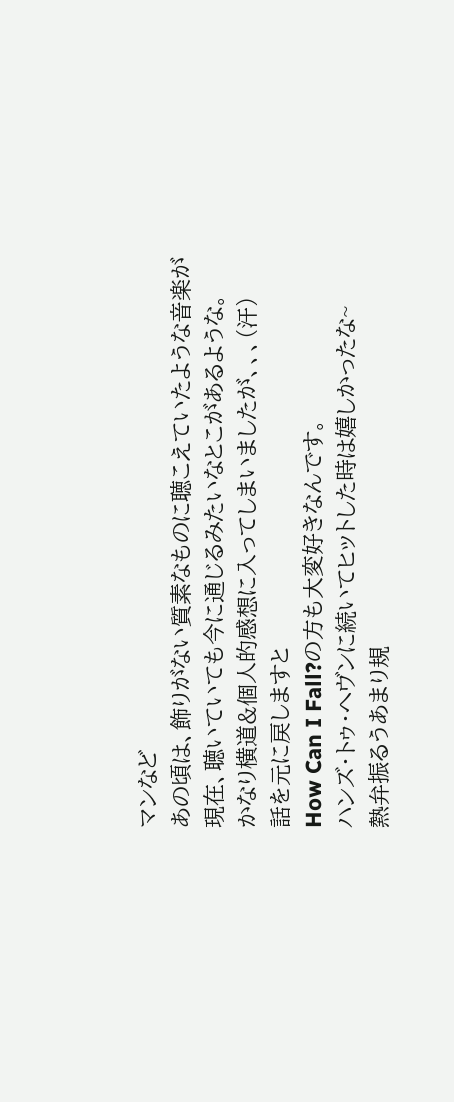マンなど
あの頃は、飾りがない質素なものに聴こえていたような音楽が
現在、聴いていても今に通じるみたいなとこがあるような。
かなり横道&個人的感想に入ってしまいましたが、、、(汗)
話を元に戻しますと
How Can I Fall?の方も大変好きなんです。
ハンズ・トゥ・へヴンに続いてヒットした時は嬉しかったな~
熱弁振るうあまり規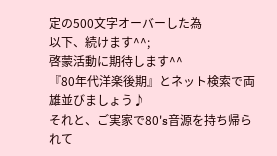定の500文字オーバーした為
以下、続けます^^;
啓蒙活動に期待します^^
『80年代洋楽後期』とネット検索で両雄並びましょう♪
それと、ご実家で80's音源を持ち帰られて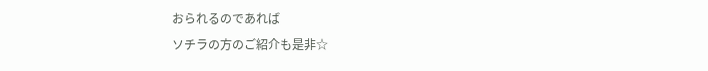おられるのであれば
ソチラの方のご紹介も是非☆